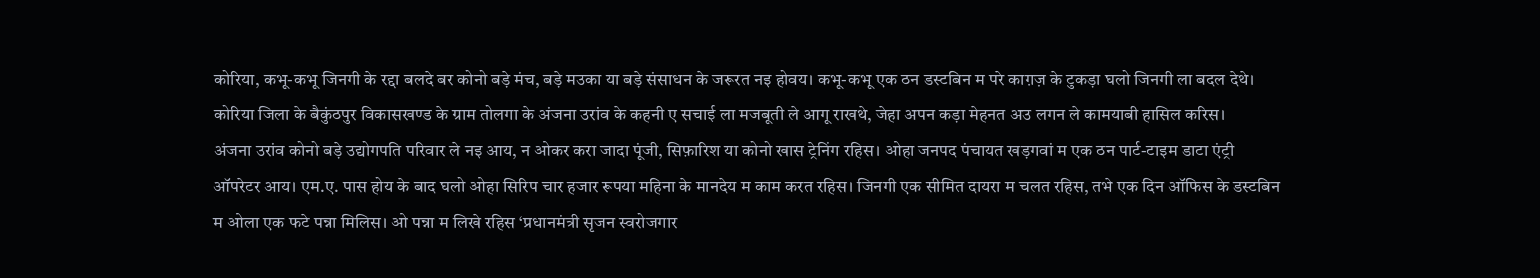कोरिया, कभू-कभू जिनगी के रद्दा बलदे बर कोनो बड़े मंच, बड़े मउका या बड़े संसाधन के जरूरत नइ होवय। कभू-कभू एक ठन डस्टबिन म परे काग़ज़ के टुकड़ा घलो जिनगी ला बदल देथे। कोरिया जिला के बैकुंठपुर विकासखण्ड के ग्राम तोलगा के अंजना उरांव के कहनी ए सचाई ला मजबूती ले आगू राखथे, जेहा अपन कड़ा मेहनत अउ लगन ले कामयाबी हासिल करिस।
अंजना उरांव कोनो बड़े उद्योगपति परिवार ले नइ आय, न ओकर करा जादा पूंजी, सिफ़ारिश या कोनो खास ट्रेनिंग रहिस। ओहा जनपद पंचायत खड़गवां म एक ठन पार्ट-टाइम डाटा एंट्री ऑपरेटर आय। एम.ए. पास होय के बाद घलो ओहा सिरिप चार हजार रूपया महिना के मानदेय म काम करत रहिस। जिनगी एक सीमित दायरा म चलत रहिस, तभे एक दिन ऑफिस के डस्टबिन म ओला एक फटे पन्ना मिलिस। ओ पन्ना म लिखे रहिस ‘प्रधानमंत्री सृजन स्वरोजगार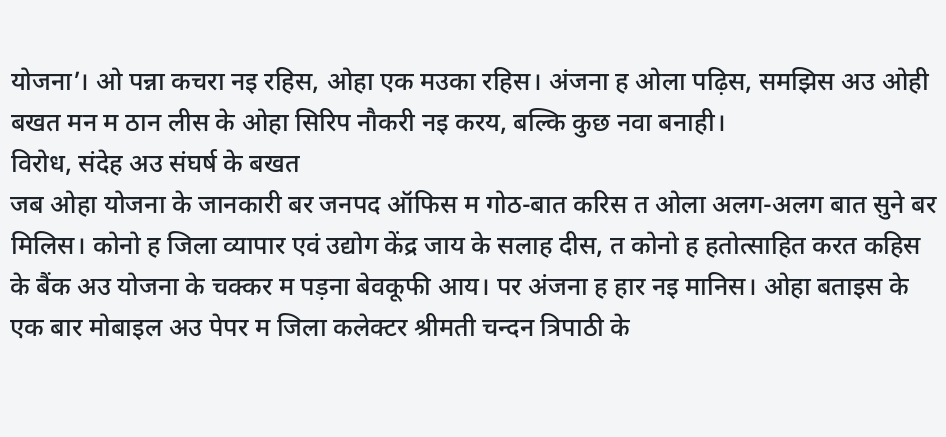योजना’। ओ पन्ना कचरा नइ रहिस, ओहा एक मउका रहिस। अंजना ह ओला पढ़िस, समझिस अउ ओही बखत मन म ठान लीस के ओहा सिरिप नौकरी नइ करय, बल्कि कुछ नवा बनाही।
विरोध, संदेह अउ संघर्ष के बखत
जब ओहा योजना के जानकारी बर जनपद ऑफिस म गोठ-बात करिस त ओला अलग-अलग बात सुने बर मिलिस। कोनो ह जिला व्यापार एवं उद्योग केंद्र जाय के सलाह दीस, त कोनो ह हतोत्साहित करत कहिस के बैंक अउ योजना के चक्कर म पड़ना बेवकूफी आय। पर अंजना ह हार नइ मानिस। ओहा बताइस के एक बार मोबाइल अउ पेपर म जिला कलेक्टर श्रीमती चन्दन त्रिपाठी के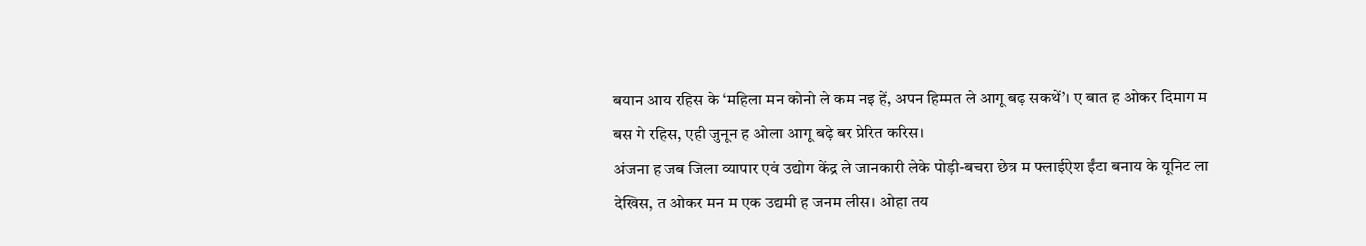बयान आय रहिस के ‘महिला मन कोनो ले कम नइ हें, अपन हिम्मत ले आगू बढ़ सकथें’। ए बात ह ओकर दिमाग म बस गे रहिस, एही जुनून ह ओला आगू बढ़े बर प्रेरित करिस।
अंजना ह जब जिला व्यापार एवं उद्योग केंद्र ले जानकारी लेके पोड़ी-बचरा छेत्र म फ्लाईऐश ईंटा बनाय के यूनिट ला देखिस, त ओकर मन म एक उद्यमी ह जनम लीस। ओहा तय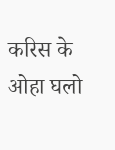करिस के ओहा घलो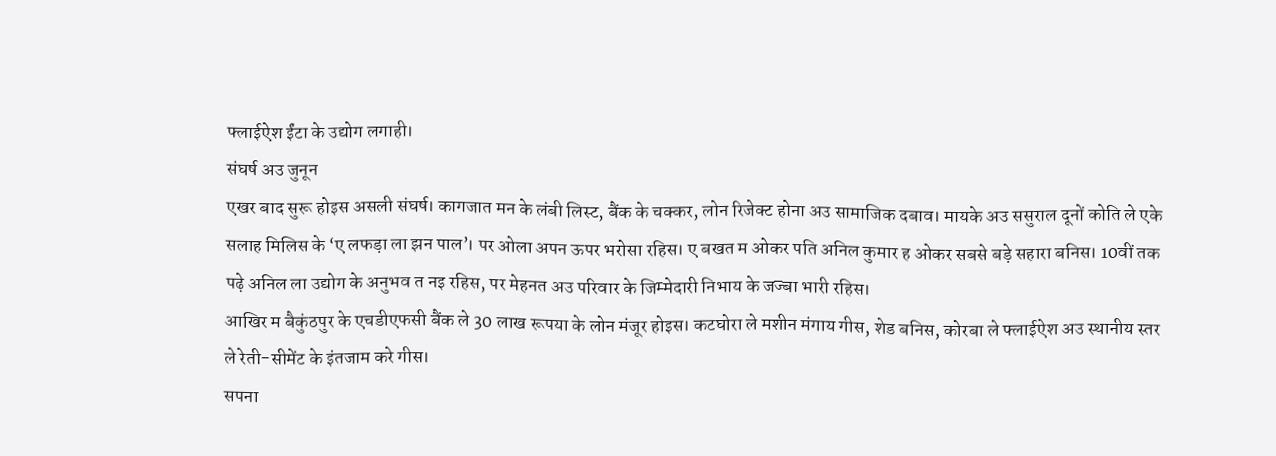फ्लाईऐश ईंटा के उद्योग लगाही।
संघर्ष अउ जुनून
एखर बाद सुरू होइस असली संघर्ष। कागजात मन के लंबी लिस्ट, बैंक के चक्कर, लोन रिजेक्ट होना अउ सामाजिक दबाव। मायके अउ ससुराल दूनों कोति ले एके सलाह मिलिस के ‘ए लफड़ा ला झन पाल’। पर ओला अपन ऊपर भरोसा रहिस। ए बखत म ओकर पति अनिल कुमार ह ओकर सबसे बड़े सहारा बनिस। 10वीं तक पढ़े अनिल ला उद्योग के अनुभव त नइ रहिस, पर मेहनत अउ परिवार के जिम्मेदारी निभाय के जज्बा भारी रहिस।
आखिर म बैकुंठपुर के एचडीएफसी बैंक ले 30 लाख रूपया के लोन मंजूर होइस। कटघोरा ले मशीन मंगाय गीस, शेड बनिस, कोरबा ले फ्लाईऐश अउ स्थानीय स्तर ले रेती-सीमेंट के इंतजाम करे गीस।
सपना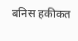बनिस हकीकत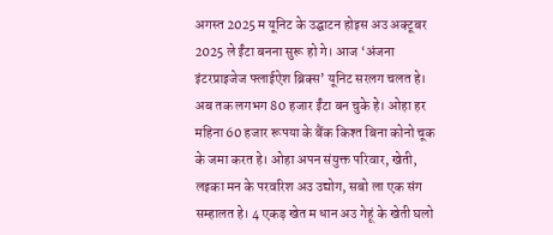अगस्त 2025 म यूनिट के उद्घाटन होइस अउ अक्टूबर 2025 ले ईंटा बनना सुरू हो गे। आज ‘अंजना इंटरप्राइजेज फ्लाईऐश ब्रिक्स’ यूनिट सरलग चलत हे। अब तक लगभग 80 हजार ईंटा बन चुके हे। ओहा हर महिना 60 हजार रूपया के बैंक किश्त बिना कोनो चूक के जमा करत हे। ओहा अपन संयुक्त परिवार, खेती, लइका मन के परवरिश अउ उद्योग, सबो ला एक संग सम्हालत हे। 4 एकड़ खेत म धान अउ गेहूं के खेती घलो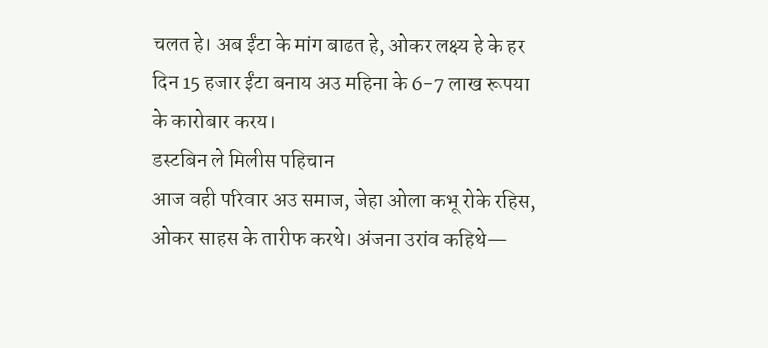चलत हे। अब ईंटा के मांग बाढत हे, ओकर लक्ष्य हे के हर दिन 15 हजार ईंटा बनाय अउ महिना के 6-7 लाख रूपया के कारोबार करय।
डस्टबिन ले मिलीस पहिचान
आज वही परिवार अउ समाज, जेहा ओला कभू रोके रहिस, ओकर साहस के तारीफ करथे। अंजना उरांव कहिथे—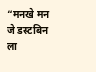“मनखे मन जे डस्टबिन ला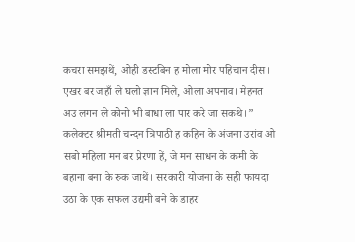कचरा समझथें, ओही डस्टबिन ह मोला मोर पहिचान दीस। एखर बर जहाँ ले घलो ज्ञान मिले, ओला अपनाव। मेहनत अउ लगन ले कोनो भी बाधा ला पार करे जा सकथे।”
कलेक्टर श्रीमती चन्दन त्रिपाठी ह कहिन के अंजना उरांव ओ सबो महिला मन बर प्रेरणा हें, जे मन साधन के कमी के बहाना बना के रुक जाथें। सरकारी योजना के सही फायदा उठा के एक सफल उद्यमी बने के डाहर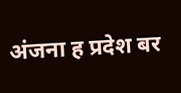अंजना ह प्रदेश बर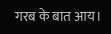गरब के बात आय।